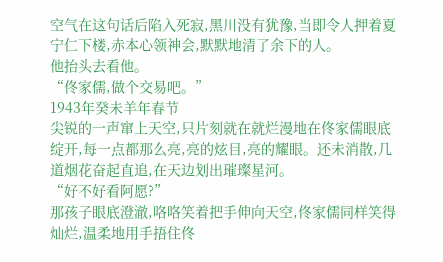空气在这句话后陷入死寂,黑川没有犹豫,当即令人押着夏宁仁下楼,赤本心领神会,默默地清了余下的人。
他抬头去看他。
“佟家儒,做个交易吧。”
1943年癸未羊年春节
尖锐的一声窜上天空,只片刻就在就烂漫地在佟家儒眼底绽开,每一点都那么亮,亮的炫目,亮的耀眼。还未消散,几道烟花奋起直追,在天边划出璀璨星河。
“好不好看阿愿?”
那孩子眼底澄澈,咯咯笑着把手伸向天空,佟家儒同样笑得灿烂,温柔地用手捂住佟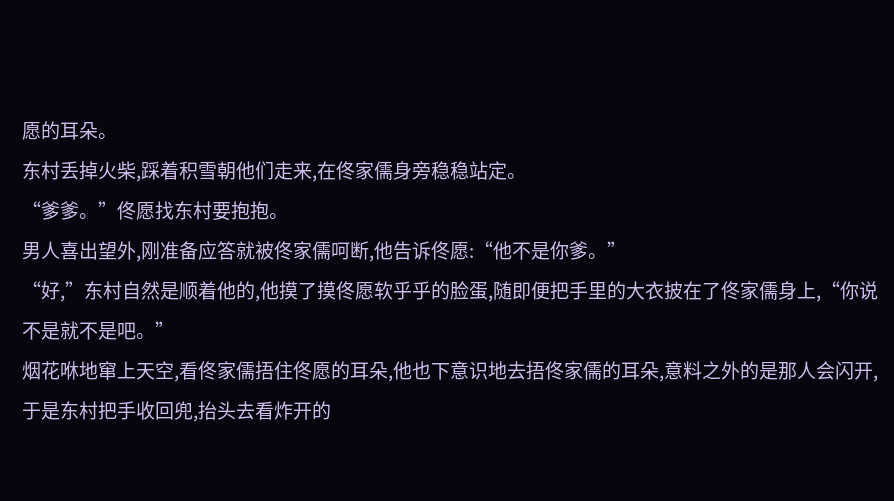愿的耳朵。
东村丢掉火柴,踩着积雪朝他们走来,在佟家儒身旁稳稳站定。
“爹爹。”佟愿找东村要抱抱。
男人喜出望外,刚准备应答就被佟家儒呵断,他告诉佟愿:“他不是你爹。”
“好,”东村自然是顺着他的,他摸了摸佟愿软乎乎的脸蛋,随即便把手里的大衣披在了佟家儒身上,“你说不是就不是吧。”
烟花咻地窜上天空,看佟家儒捂住佟愿的耳朵,他也下意识地去捂佟家儒的耳朵,意料之外的是那人会闪开,于是东村把手收回兜,抬头去看炸开的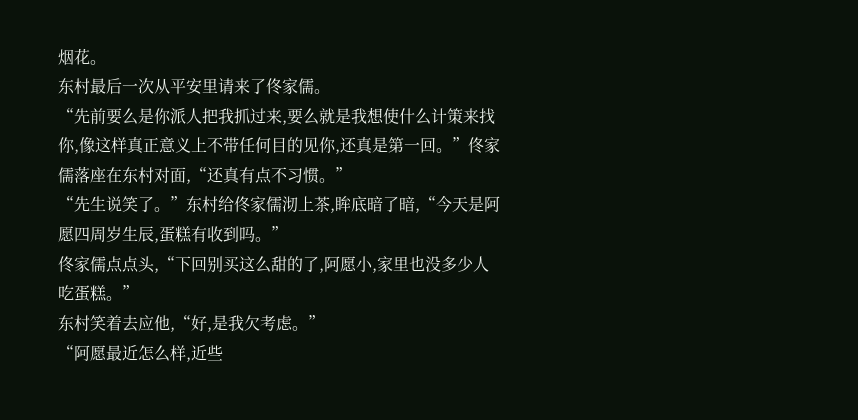烟花。
东村最后一次从平安里请来了佟家儒。
“先前要么是你派人把我抓过来,要么就是我想使什么计策来找你,像这样真正意义上不带任何目的见你,还真是第一回。”佟家儒落座在东村对面,“还真有点不习惯。”
“先生说笑了。”东村给佟家儒沏上茶,眸底暗了暗,“今天是阿愿四周岁生辰,蛋糕有收到吗。”
佟家儒点点头,“下回别买这么甜的了,阿愿小,家里也没多少人吃蛋糕。”
东村笑着去应他,“好,是我欠考虑。”
“阿愿最近怎么样,近些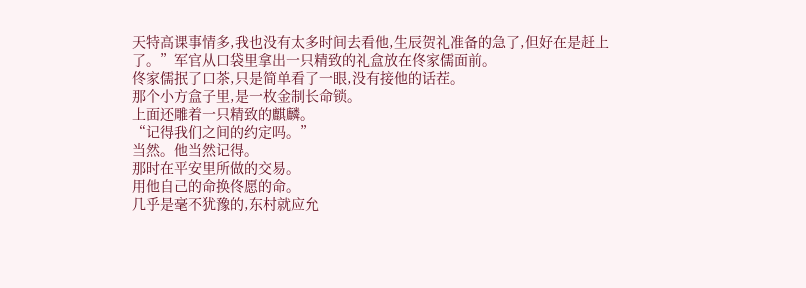天特高课事情多,我也没有太多时间去看他,生辰贺礼准备的急了,但好在是赶上了。”军官从口袋里拿出一只精致的礼盒放在佟家儒面前。
佟家儒抿了口茶,只是简单看了一眼,没有接他的话茬。
那个小方盒子里,是一枚金制长命锁。
上面还雕着一只精致的麒麟。
“记得我们之间的约定吗。”
当然。他当然记得。
那时在平安里所做的交易。
用他自己的命换佟愿的命。
几乎是毫不犹豫的,东村就应允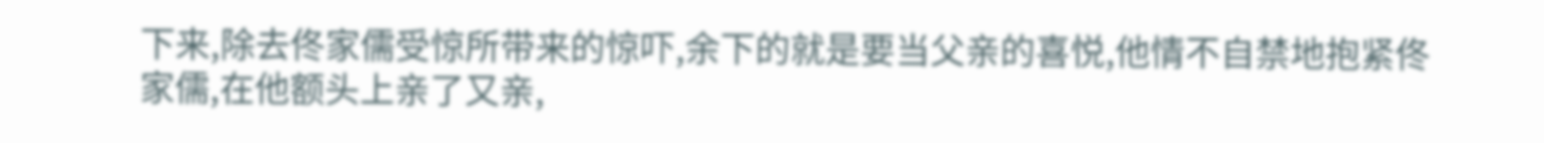下来,除去佟家儒受惊所带来的惊吓,余下的就是要当父亲的喜悦,他情不自禁地抱紧佟家儒,在他额头上亲了又亲,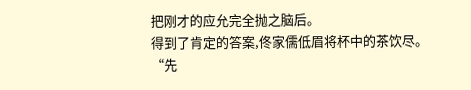把刚才的应允完全抛之脑后。
得到了肯定的答案,佟家儒低眉将杯中的茶饮尽。
“先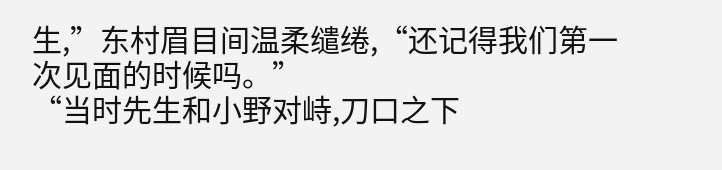生,”东村眉目间温柔缱绻,“还记得我们第一次见面的时候吗。”
“当时先生和小野对峙,刀口之下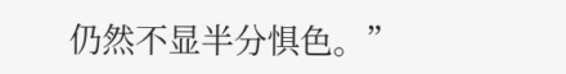仍然不显半分惧色。”